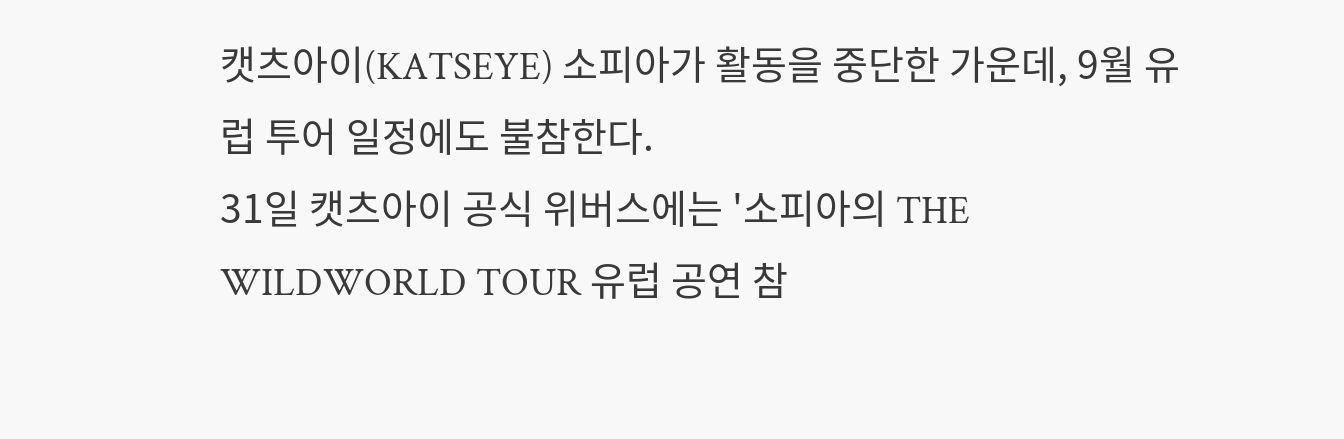캣츠아이(KATSEYE) 소피아가 활동을 중단한 가운데, 9월 유럽 투어 일정에도 불참한다.
31일 캣츠아이 공식 위버스에는 '소피아의 THE WILDWORLD TOUR 유럽 공연 참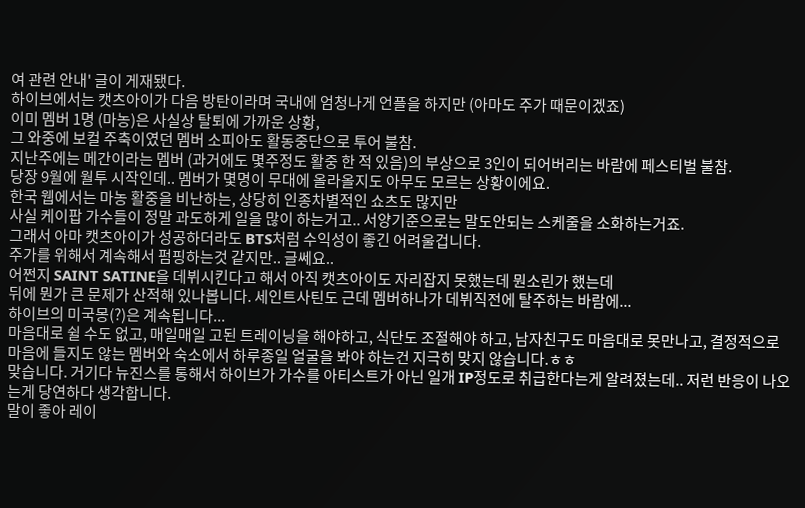여 관련 안내' 글이 게재됐다.
하이브에서는 캣츠아이가 다음 방탄이라며 국내에 엄청나게 언플을 하지만 (아마도 주가 때문이겠죠)
이미 멤버 1명 (마농)은 사실상 탈퇴에 가까운 상황,
그 와중에 보컬 주축이였던 멤버 소피아도 활동중단으로 투어 불참.
지난주에는 메간이라는 멤버 (과거에도 몇주정도 활중 한 적 있음)의 부상으로 3인이 되어버리는 바람에 페스티벌 불참.
당장 9월에 월투 시작인데.. 멤버가 몇명이 무대에 올라올지도 아무도 모르는 상황이에요.
한국 웹에서는 마농 활중을 비난하는, 상당히 인종차별적인 쇼츠도 많지만
사실 케이팝 가수들이 정말 과도하게 일을 많이 하는거고.. 서양기준으로는 말도안되는 스케줄을 소화하는거죠.
그래서 아마 캣츠아이가 성공하더라도 BTS처럼 수익성이 좋긴 어려울겁니다.
주가를 위해서 계속해서 펌핑하는것 같지만.. 글쎄요..
어쩐지 SAINT SATINE을 데뷔시킨다고 해서 아직 캣츠아이도 자리잡지 못했는데 뭔소린가 했는데
뒤에 뭔가 큰 문제가 산적해 있나봅니다. 세인트사틴도 근데 멤버하나가 데뷔직전에 탈주하는 바람에...
하이브의 미국몽(?)은 계속됩니다...
마음대로 쉴 수도 없고, 매일매일 고된 트레이닝을 해야하고, 식단도 조절해야 하고, 남자친구도 마음대로 못만나고, 결정적으로 마음에 들지도 않는 멤버와 숙소에서 하루종일 얼굴을 봐야 하는건 지극히 맞지 않습니다.ㅎㅎ
맞습니다. 거기다 뉴진스를 통해서 하이브가 가수를 아티스트가 아닌 일개 IP정도로 취급한다는게 알려졌는데.. 저런 반응이 나오는게 당연하다 생각합니다.
말이 좋아 레이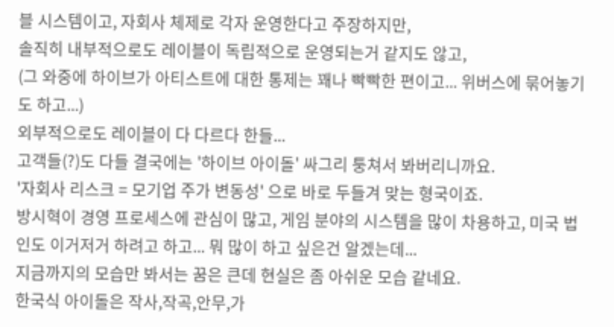블 시스템이고, 자회사 체제로 각자 운영한다고 주장하지만,
솔직히 내부적으로도 레이블이 독립적으로 운영되는거 같지도 않고,
(그 와중에 하이브가 아티스트에 대한 통제는 꽤나 빡빡한 편이고... 위버스에 묶어놓기도 하고...)
외부적으로도 레이블이 다 다르다 한들...
고객들(?)도 다들 결국에는 '하이브 아이돌' 싸그리 퉁쳐서 봐버리니까요.
'자회사 리스크 = 모기업 주가 변동성' 으로 바로 두들겨 맞는 형국이죠.
방시혁이 경영 프로세스에 관심이 많고, 게임 분야의 시스템을 많이 차용하고, 미국 법인도 이거저거 하려고 하고... 뭐 많이 하고 싶은건 알겠는데...
지금까지의 모습만 봐서는 꿈은 큰데 현실은 좀 아쉬운 모습 같네요.
한국식 아이돌은 작사,작곡,안무,가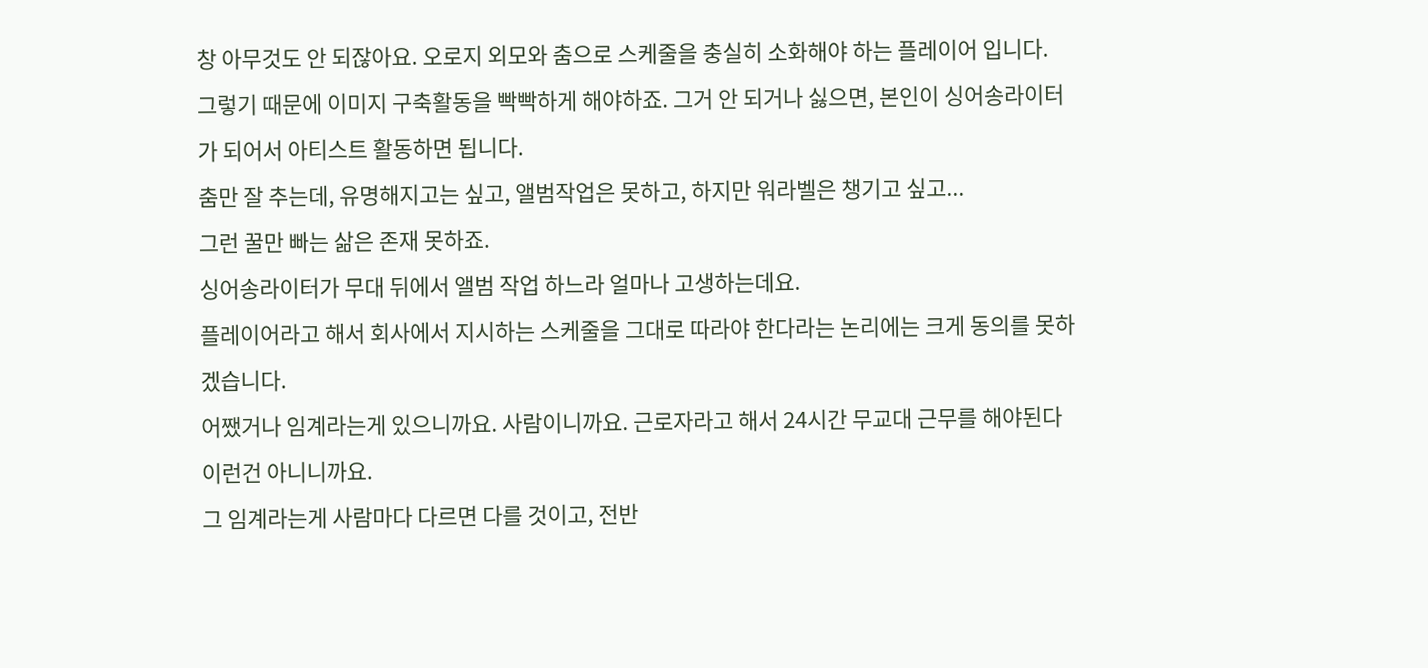창 아무것도 안 되잖아요. 오로지 외모와 춤으로 스케줄을 충실히 소화해야 하는 플레이어 입니다.
그렇기 때문에 이미지 구축활동을 빡빡하게 해야하죠. 그거 안 되거나 싫으면, 본인이 싱어송라이터가 되어서 아티스트 활동하면 됩니다.
춤만 잘 추는데, 유명해지고는 싶고, 앨범작업은 못하고, 하지만 워라벨은 챙기고 싶고...
그런 꿀만 빠는 삶은 존재 못하죠.
싱어송라이터가 무대 뒤에서 앨범 작업 하느라 얼마나 고생하는데요.
플레이어라고 해서 회사에서 지시하는 스케줄을 그대로 따라야 한다라는 논리에는 크게 동의를 못하겠습니다.
어쨌거나 임계라는게 있으니까요. 사람이니까요. 근로자라고 해서 24시간 무교대 근무를 해야된다 이런건 아니니까요.
그 임계라는게 사람마다 다르면 다를 것이고, 전반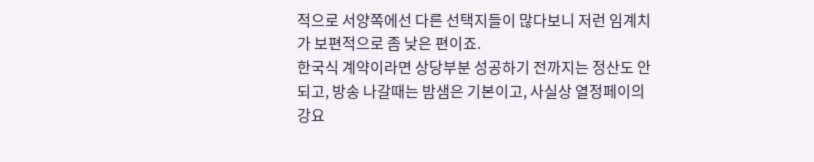적으로 서양쪽에선 다른 선택지들이 많다보니 저런 임계치가 보편적으로 좀 낮은 편이죠.
한국식 계약이라면 상당부분 성공하기 전까지는 정산도 안되고, 방송 나갈때는 밤샘은 기본이고, 사실상 열정페이의 강요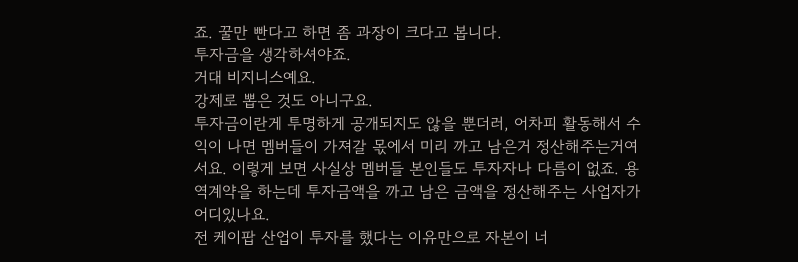죠. 꿀만 빤다고 하면 좀 과장이 크다고 봅니다.
투자금을 생각하셔야죠.
거대 비지니스예요.
강제로 뽑은 것도 아니구요.
투자금이란게 투명하게 공개되지도 않을 뿐더러, 어차피 활동해서 수익이 나면 멤버들이 가져갈 몫에서 미리 까고 남은거 정산해주는거여서요. 이렇게 보면 사실상 멤버들 본인들도 투자자나 다름이 없죠. 용역계약을 하는데 투자금액을 까고 남은 금액을 정산해주는 사업자가 어디있나요.
전 케이팝 산업이 투자를 했다는 이유만으로 자본이 너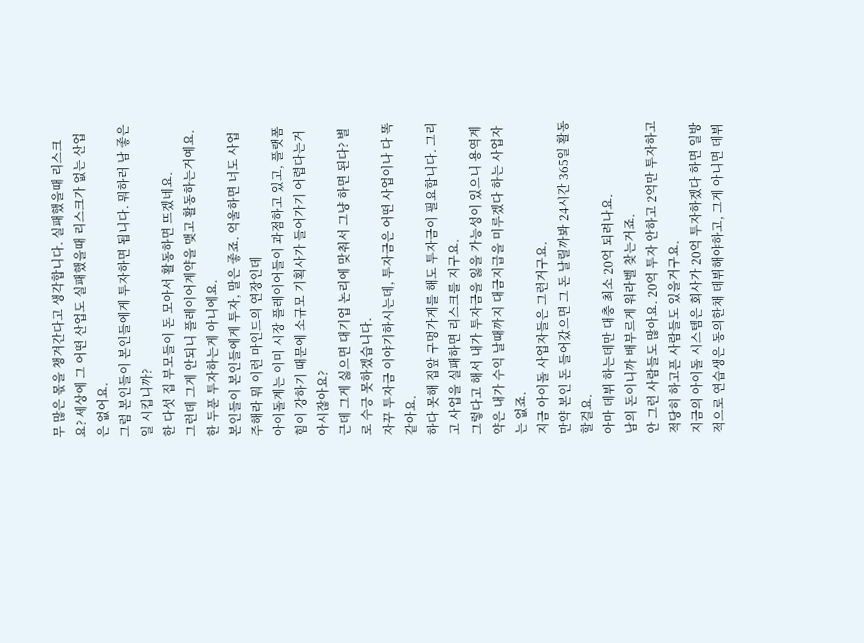무 많은 몫을 챙겨간다고 생각합니다. 실패했을때 리스크요? 세상에 그 어떤 산업도 실패했을때 리스크가 없는 산업은 없어요.
그럼 본인들이 본인들에게 투자하면 됩니다. 뭐하러 남 좋은 일 시킵니까?
한 다섯 집 부모들이 돈 모아서 활동하면 뜨겠네요.
그런데 그게 안되니 플레이어계약을 맺고 활동하는거예요.
한 두푼 투자하는게 아니에요.
본인들이 본인들에게 투자, 말은 좋죠. 억울하면 너도 사업주해라 뭐 이런 마인드의 연장인데
아이돌계는 이미 시장 플레이어들이 과점하고 있고, 플랫폼 힘이 강하기 때문에 소규모 기획사가 들어가기 어렵다는거 아시잖아요?
근데 그게 싫으면 대기업 논리에 맞춰서 그냥 하면 된다? 별로 수긍 못하겠습니다.
자꾸 투자금 이야기하시는데, 투자금은 어떤 사업이나 다 똑같아요.
하다 못해 집앞 구멍가게를 해도 투자금이 필요합니다. 그리고 사업을 실패하면 리스크를 지구요.
그렇다고 해서 내가 투자금을 잃을 가능성이 있으니 용역계약은 내가 수익 날때까지 대금지급을 미루겠다 하는 사업자는 없죠.
지금 아이돌 사업자들은 그런거구요.
만약 본인 돈 들어갔으면 그 돈 날릴까봐 24시간 365일 활동 할걸요.
아마 데뷔 하는데만 대충 최소 20억 되려나요.
남의 돈이니까 배부르게 워라벨 찾는거죠.
안 그런 사람들도 많아요. 20억 투자 안하고 2억만 투자하고 적당히 하고픈 사람들도 있을거구요.
지금의 아이돌 시스템은 회사가 20억 투자하겠다 하면 일방적으로 연습생은 동의한채 데뷔해야하고, 그게 아니면 데뷔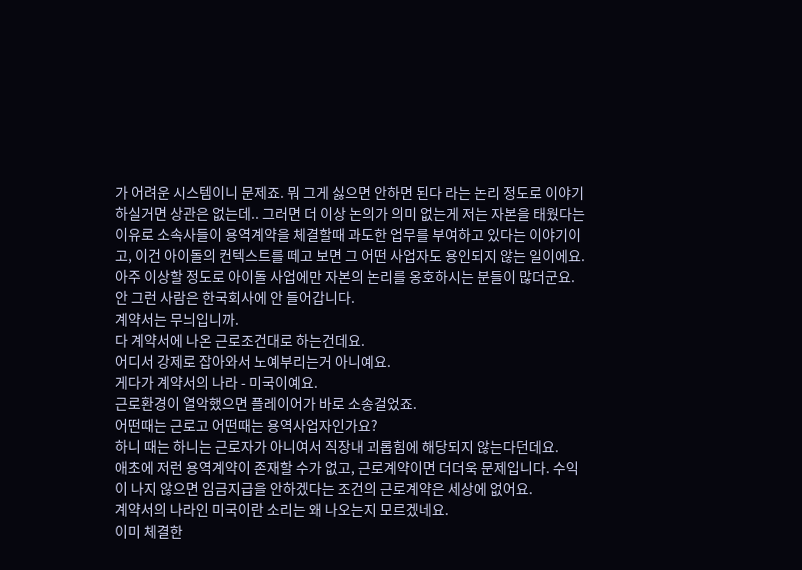가 어려운 시스템이니 문제죠. 뭐 그게 싫으면 안하면 된다 라는 논리 정도로 이야기 하실거면 상관은 없는데.. 그러면 더 이상 논의가 의미 없는게 저는 자본을 태웠다는 이유로 소속사들이 용역계약을 체결할때 과도한 업무를 부여하고 있다는 이야기이고, 이건 아이돌의 컨텍스트를 떼고 보면 그 어떤 사업자도 용인되지 않는 일이에요.
아주 이상할 정도로 아이돌 사업에만 자본의 논리를 옹호하시는 분들이 많더군요.
안 그런 사람은 한국회사에 안 들어갑니다.
계약서는 무늬입니까.
다 계약서에 나온 근로조건대로 하는건데요.
어디서 강제로 잡아와서 노예부리는거 아니예요.
게다가 계약서의 나라 - 미국이예요.
근로환경이 열악했으면 플레이어가 바로 소송걸었죠.
어떤때는 근로고 어떤때는 용역사업자인가요?
하니 때는 하니는 근로자가 아니여서 직장내 괴롭힘에 해당되지 않는다던데요.
애초에 저런 용역계약이 존재할 수가 없고, 근로계약이면 더더욱 문제입니다. 수익이 나지 않으면 임금지급을 안하겠다는 조건의 근로계약은 세상에 없어요.
계약서의 나라인 미국이란 소리는 왜 나오는지 모르겠네요.
이미 체결한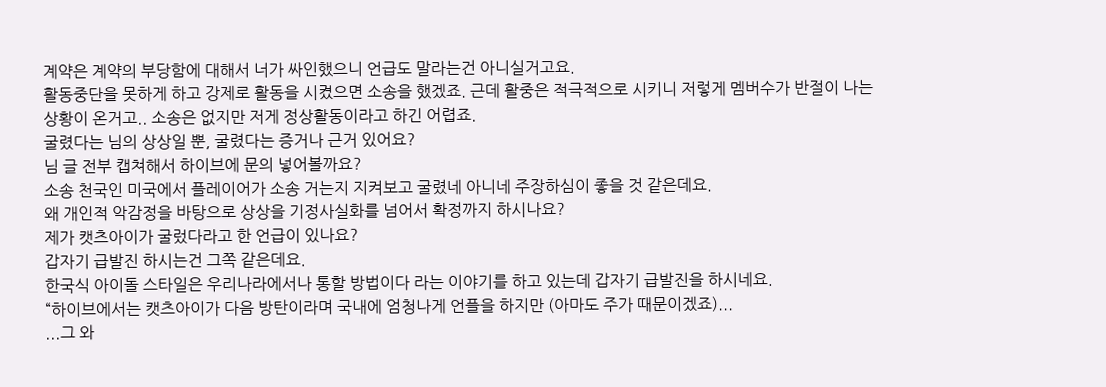계약은 계약의 부당함에 대해서 너가 싸인했으니 언급도 말라는건 아니실거고요.
활동중단을 못하게 하고 강제로 활동을 시켰으면 소송을 했겠죠. 근데 활중은 적극적으로 시키니 저렇게 멤버수가 반절이 나는 상황이 온거고.. 소송은 없지만 저게 정상활동이라고 하긴 어렵죠.
굴렸다는 님의 상상일 뿐, 굴렸다는 증거나 근거 있어요?
님 글 전부 캡쳐해서 하이브에 문의 넣어볼까요?
소송 천국인 미국에서 플레이어가 소송 거는지 지켜보고 굴렸네 아니네 주장하심이 좋을 것 같은데요.
왜 개인적 악감정을 바탕으로 상상을 기정사실화를 넘어서 확정까지 하시나요?
제가 캣츠아이가 굴렀다라고 한 언급이 있나요?
갑자기 급발진 하시는건 그쪽 같은데요.
한국식 아이돌 스타일은 우리나라에서나 통할 방법이다 라는 이야기를 하고 있는데 갑자기 급발진을 하시네요.
“하이브에서는 캣츠아이가 다음 방탄이라며 국내에 엄청나게 언플을 하지만 (아마도 주가 때문이겠죠)...
...그 와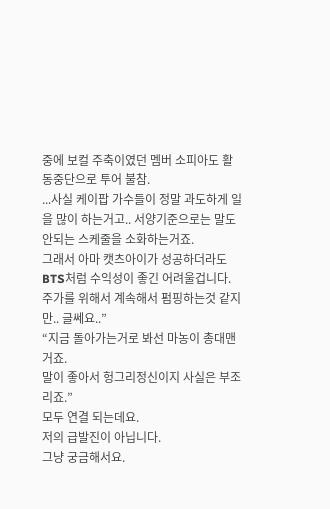중에 보컬 주축이였던 멤버 소피아도 활동중단으로 투어 불참.
...사실 케이팝 가수들이 정말 과도하게 일을 많이 하는거고.. 서양기준으로는 말도안되는 스케줄을 소화하는거죠.
그래서 아마 캣츠아이가 성공하더라도 BTS처럼 수익성이 좋긴 어려울겁니다.
주가를 위해서 계속해서 펌핑하는것 같지만.. 글쎄요..”
“지금 돌아가는거로 봐선 마농이 총대맨거죠.
말이 좋아서 헝그리정신이지 사실은 부조리죠.”
모두 연결 되는데요.
저의 급발진이 아닙니다.
그냥 궁금해서요.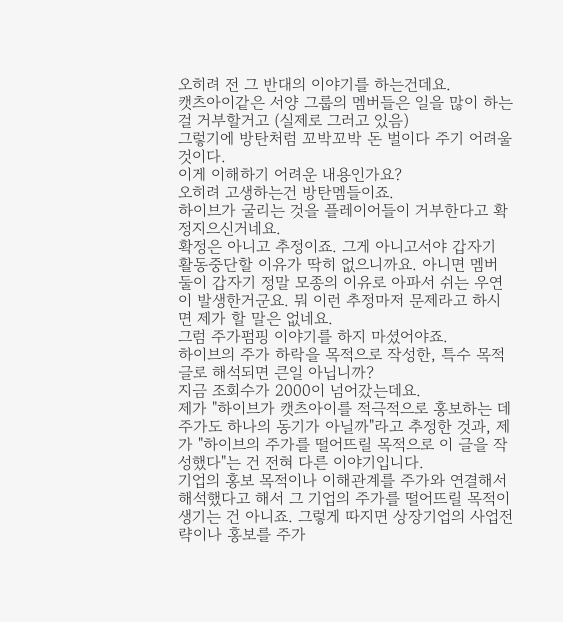오히려 전 그 반대의 이야기를 하는건데요.
캣츠아이같은 서양 그룹의 멤버들은 일을 많이 하는걸 거부할거고 (실제로 그러고 있음)
그렇기에 방탄처럼 꼬박꼬박 돈 벌이다 주기 어려울 것이다.
이게 이해하기 어려운 내용인가요?
오히려 고생하는건 방탄멤들이죠.
하이브가 굴리는 것을 플레이어들이 거부한다고 확정지으신거네요.
확정은 아니고 추정이죠. 그게 아니고서야 갑자기 활동중단할 이유가 딱히 없으니까요. 아니면 멤버 둘이 갑자기 정말 모종의 이유로 아파서 쉬는 우연이 발생한거군요. 뭐 이런 추정마저 문제라고 하시면 제가 할 말은 없네요.
그럼 주가펌핑 이야기를 하지 마셨어야죠.
하이브의 주가 하락을 목적으로 작성한, 특수 목적글로 해석되면 큰일 아닙니까?
지금 조회수가 2000이 넘어갔는데요.
제가 "하이브가 캣츠아이를 적극적으로 홍보하는 데 주가도 하나의 동기가 아닐까"라고 추정한 것과, 제가 "하이브의 주가를 떨어뜨릴 목적으로 이 글을 작성했다"는 건 전혀 다른 이야기입니다.
기업의 홍보 목적이나 이해관계를 주가와 연결해서 해석했다고 해서 그 기업의 주가를 떨어뜨릴 목적이 생기는 건 아니죠. 그렇게 따지면 상장기업의 사업전략이나 홍보를 주가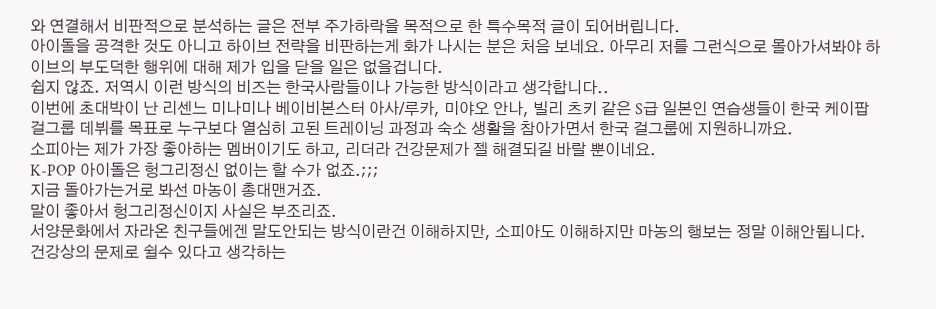와 연결해서 비판적으로 분석하는 글은 전부 주가하락을 목적으로 한 특수목적 글이 되어버립니다.
아이돌을 공격한 것도 아니고 하이브 전략을 비판하는게 화가 나시는 분은 처음 보네요. 아무리 저를 그런식으로 몰아가셔봐야 하이브의 부도덕한 행위에 대해 제가 입을 닫을 일은 없을겁니다.
쉽지 않죠. 저역시 이런 방식의 비즈는 한국사람들이나 가능한 방식이라고 생각합니다..
이번에 초대박이 난 리센느 미나미나 베이비본스터 아사/루카, 미야오 안나, 빌리 츠키 같은 S급 일본인 연습생들이 한국 케이팝 걸그룹 데뷔를 목표로 누구보다 열심히 고된 트레이닝 과정과 숙소 생활을 참아가면서 한국 걸그룹에 지원하니까요.
소피아는 제가 가장 좋아하는 멤버이기도 하고, 리더라 건강문제가 젤 해결되길 바랄 뿐이네요.
K-POP 아이돌은 헝그리정신 없이는 할 수가 없죠.;;;
지금 돌아가는거로 봐선 마농이 총대맨거죠.
말이 좋아서 헝그리정신이지 사실은 부조리죠.
서양문화에서 자라온 친구들에겐 말도안되는 방식이란건 이해하지만, 소피아도 이해하지만 마농의 행보는 정말 이해안됩니다. 건강상의 문제로 쉴수 있다고 생각하는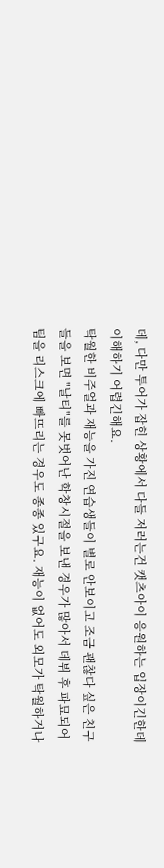데, 다만 투어가 잡힌 상황에서 다들 저러는건 캣츠아이 응원하는 입장이긴한데 이해하기 어렵긴해요.
탁월한 비주얼과 재능을 가진 연습생들이 별로 안보이고 조금 괜찮다 싶은 친구들을 보면 "날티"를 못벗어난 학창시절을 보낸 경우가 많아서 데뷔 후 파묘되어 팀을 리스크에 빠뜨리는 경우도 종종 있구요. 재능이 없어도 외모가 탁월하거나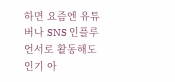하면 요즘엔 유튜버나 SNS 인플루언서로 활동해도 인기 아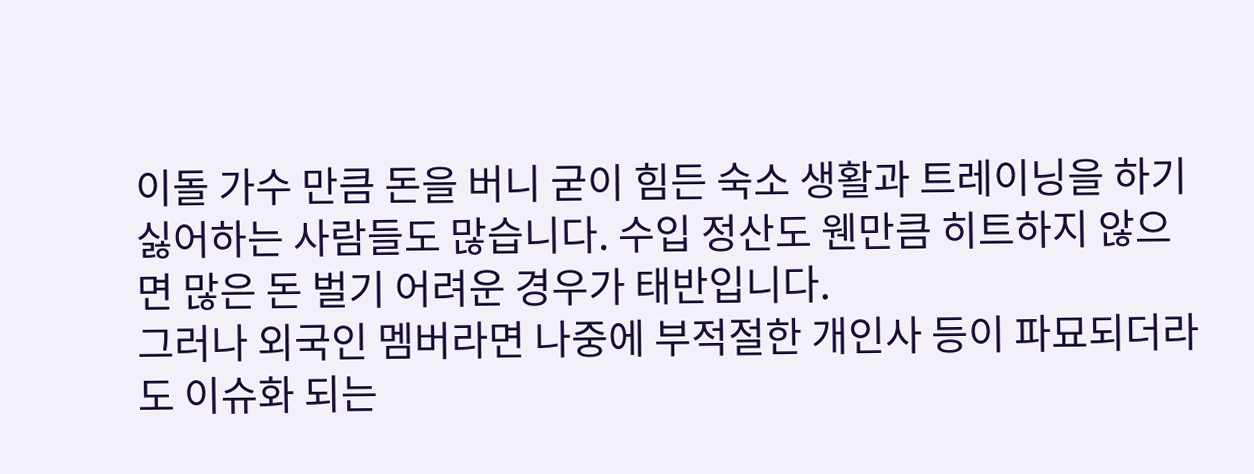이돌 가수 만큼 돈을 버니 굳이 힘든 숙소 생활과 트레이닝을 하기 싫어하는 사람들도 많습니다. 수입 정산도 웬만큼 히트하지 않으면 많은 돈 벌기 어려운 경우가 태반입니다.
그러나 외국인 멤버라면 나중에 부적절한 개인사 등이 파묘되더라도 이슈화 되는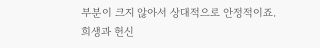부분이 크지 않아서 상대적으로 안정적이죠.
희생과 헌신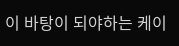이 바탕이 되야하는 케이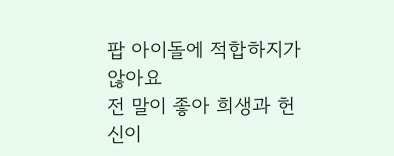팝 아이돌에 적합하지가 않아요
전 말이 좋아 희생과 헌신이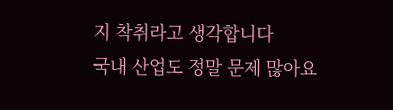지 착취라고 생각합니다
국내 산업도 정말 문제 많아요